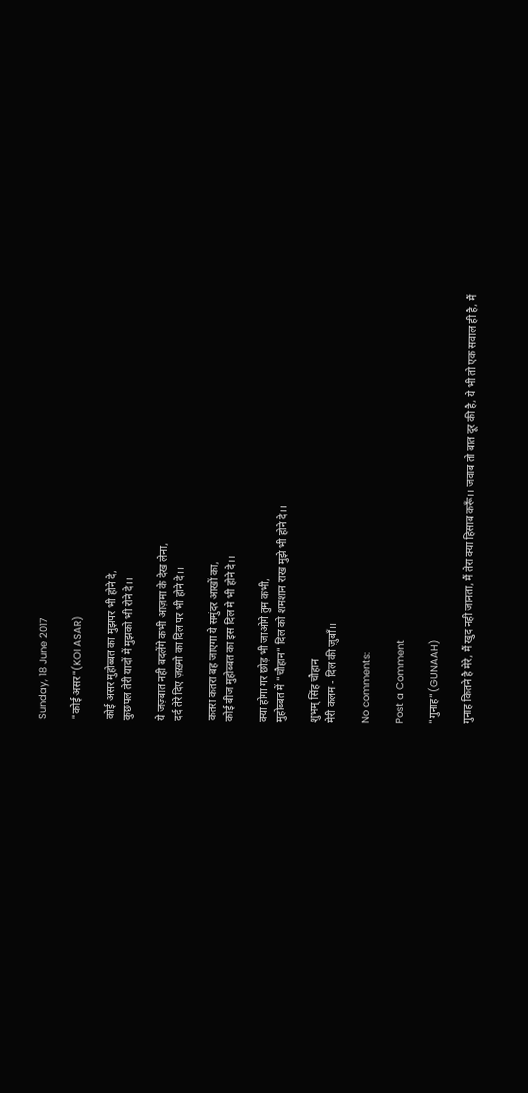Sunday, 18 June 2017

"कोई असर"(KOI ASAR)

कोई असर मुहोब्बत का मुझपर भी होने दे,
कुछपल तेरी यादों में मुझको भी रोने दे।।

ये जज़्बात नही बदलेंगे कभी आज़मा के देख लेना,
दर्द तेरे दिए ज़ख़्मो का दिल पर भी होने दे।।

कतरा कतरा बह जाएगा ये समुंदर आखों का,
कोई बीज मुहोब्बत का इस दिल मे भी होने दे।।

क्या होगा गर छोड़ भी जाओगे तुम कभी,
मुहोब्बत में "चौहान" दिल को शमशान राख मुझे भी होने दे।।

शुभम् सिंह चौहान
मेरी कलम - दिल की ज़ुबाँ।।

No comments:

Post a Comment

"गुनाह"(GUNAAH)

गुनाह कितने है मेरे, मैं खुद नही जानता, मैं तेरा क्या हिसाब करूँ।। जवाब तो बात दूर की है, ये भी तो एक सवाल ही है, मैं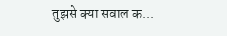तुझसे क्या सवाल क...